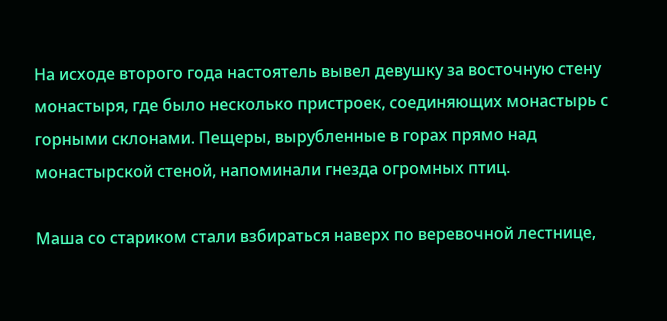На исходе второго года настоятель вывел девушку за восточную стену монастыря, где было несколько пристроек, соединяющих монастырь с горными склонами. Пещеры, вырубленные в горах прямо над монастырской стеной, напоминали гнезда огромных птиц.

Маша со стариком стали взбираться наверх по веревочной лестнице,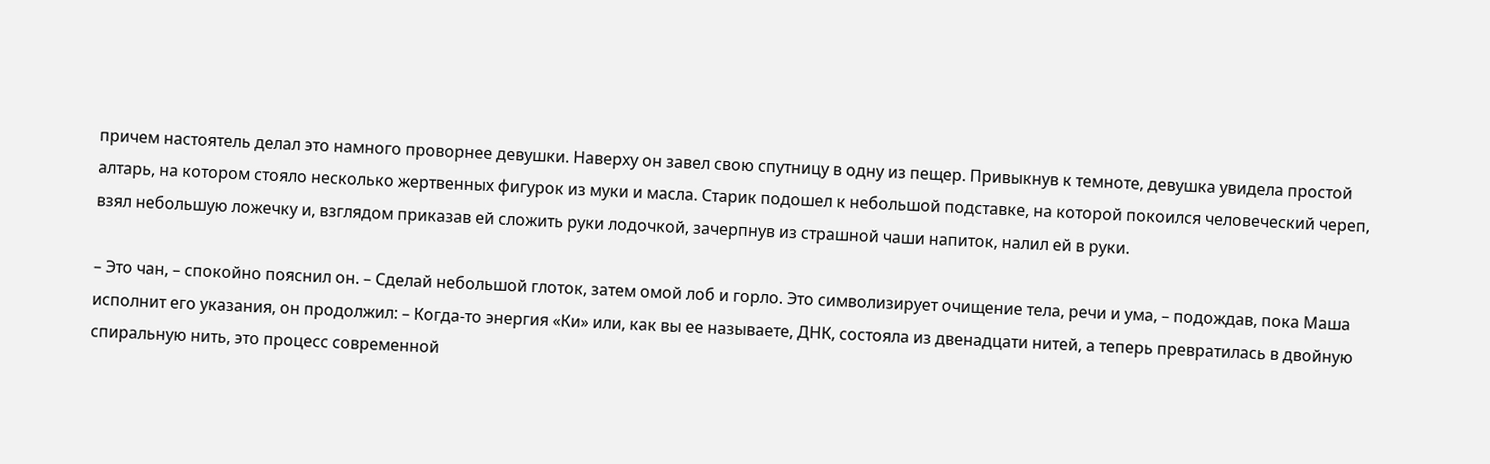причем настоятель делал это намного проворнее девушки. Наверху он завел свою спутницу в одну из пещер. Привыкнув к темноте, девушка увидела простой алтарь, на котором стояло несколько жертвенных фигурок из муки и масла. Старик подошел к небольшой подставке, на которой покоился человеческий череп, взял небольшую ложечку и, взглядом приказав ей сложить руки лодочкой, зачерпнув из страшной чаши напиток, налил ей в руки.

– Это чан, – спокойно пояснил он. – Сделай небольшой глоток, затем омой лоб и горло. Это символизирует очищение тела, речи и ума, – подождав, пока Маша исполнит его указания, он продолжил: – Когда-то энергия «Ки» или, как вы ее называете, ДНК, состояла из двенадцати нитей, а теперь превратилась в двойную спиральную нить, это процесс современной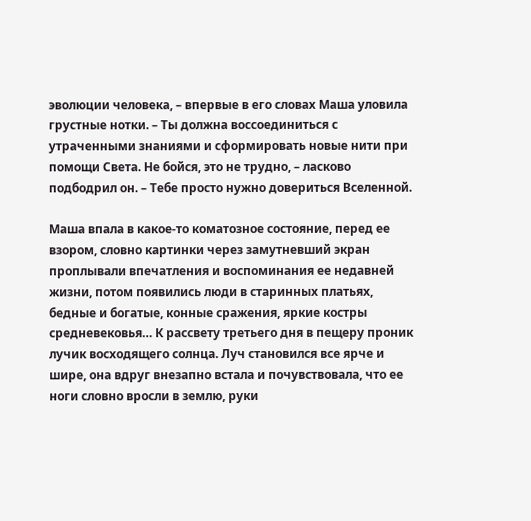эволюции человека, – впервые в его словах Маша уловила грустные нотки. – Ты должна воссоединиться с утраченными знаниями и сформировать новые нити при помощи Света. Не бойся, это не трудно, – ласково подбодрил он. – Тебе просто нужно довериться Вселенной.

Маша впала в какое-то коматозное состояние, перед ее взором, словно картинки через замутневший экран проплывали впечатления и воспоминания ее недавней жизни, потом появились люди в старинных платьях, бедные и богатые, конные сражения, яркие костры средневековья… К рассвету третьего дня в пещеру проник лучик восходящего солнца. Луч становился все ярче и шире, она вдруг внезапно встала и почувствовала, что ее ноги словно вросли в землю, руки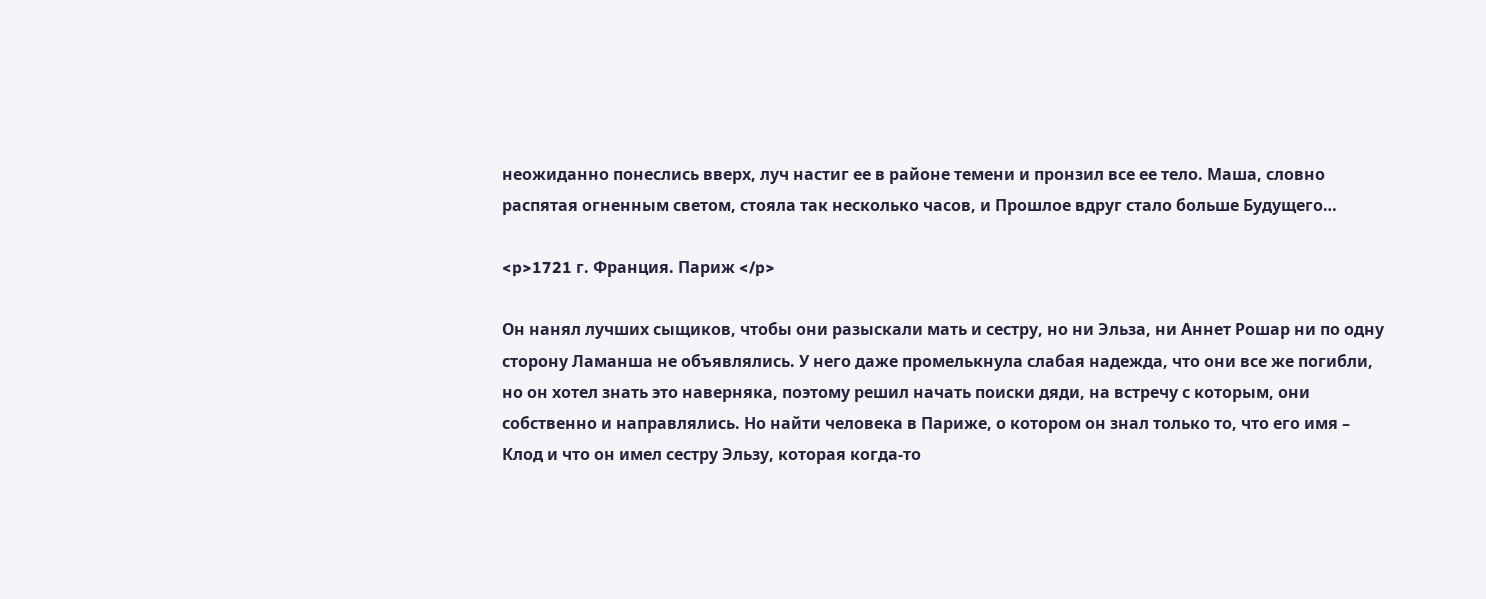неожиданно понеслись вверх, луч настиг ее в районе темени и пронзил все ее тело. Маша, словно распятая огненным светом, стояла так несколько часов, и Прошлое вдруг стало больше Будущего…

<p>1721 г. Франция. Париж </p>

Он нанял лучших сыщиков, чтобы они разыскали мать и сестру, но ни Эльза, ни Аннет Рошар ни по одну сторону Ламанша не объявлялись. У него даже промелькнула слабая надежда, что они все же погибли, но он хотел знать это наверняка, поэтому решил начать поиски дяди, на встречу с которым, они собственно и направлялись. Но найти человека в Париже, о котором он знал только то, что его имя – Клод и что он имел сестру Эльзу, которая когда-то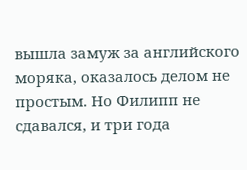вышла замуж за английского моряка, оказалось делом не простым. Но Филипп не сдавался, и три года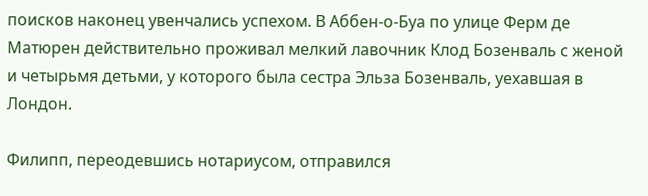поисков наконец увенчались успехом. В Аббен-о-Буа по улице Ферм де Матюрен действительно проживал мелкий лавочник Клод Бозенваль с женой и четырьмя детьми, у которого была сестра Эльза Бозенваль, уехавшая в Лондон.

Филипп, переодевшись нотариусом, отправился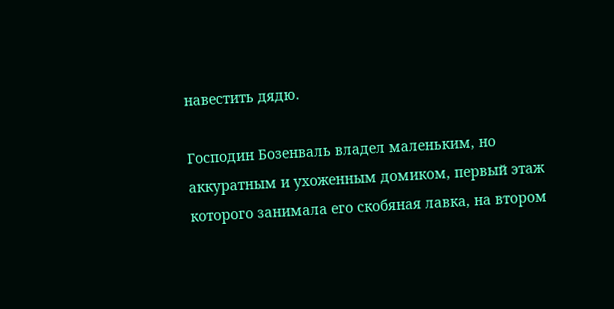навестить дядю.

Господин Бозенваль владел маленьким, но аккуратным и ухоженным домиком, первый этаж которого занимала его скобяная лавка, на втором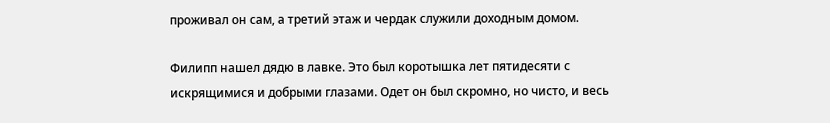проживал он сам, а третий этаж и чердак служили доходным домом.

Филипп нашел дядю в лавке. Это был коротышка лет пятидесяти с искрящимися и добрыми глазами. Одет он был скромно, но чисто, и весь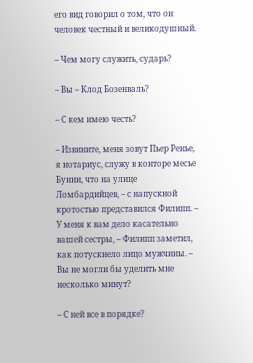его вид говорил о том, что он человек честный и великодушный.

– Чем могу служить, сударь?

– Вы – Клод Бозенваль?

– С кем имею честь?

– Извините, меня зовут Пьер Ренье, я нотариус, служу в конторе месье Бунни, что на улице Ломбардийцев, – с напускной кротостью представился Филипп. – У меня к вам дело касательно вашей сестры, – Филипп заметил, как потускнело лицо мужчины. – Вы не могли бы уделить мне несколько минут?

– С ней все в порядке?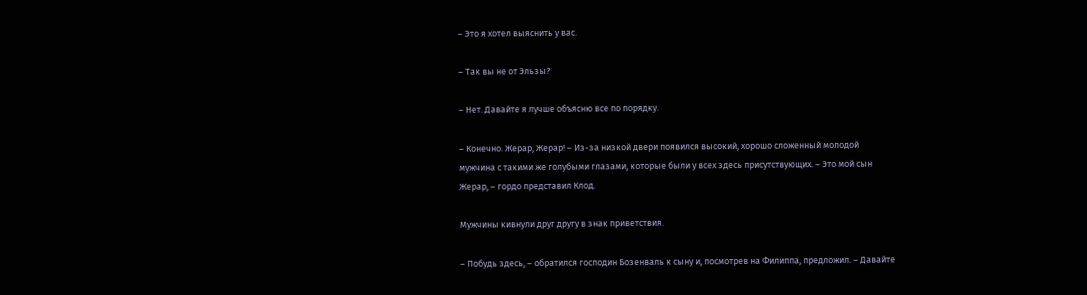– Это я хотел выяснить у вас.

– Так вы не от Эльзы?

– Нет. Давайте я лучше объясню все по порядку.

– Конечно. Жерар, Жерар! – Из-за низкой двери появился высокий, хорошо сложенный молодой мужчина с такими же голубыми глазами, которые были у всех здесь присутствующих. – Это мой сын Жерар, – гордо представил Клод.

Мужчины кивнули друг другу в знак приветствия.

– Побудь здесь, – обратился господин Бозенваль к сыну и, посмотрев на Филиппа, предложил. – Давайте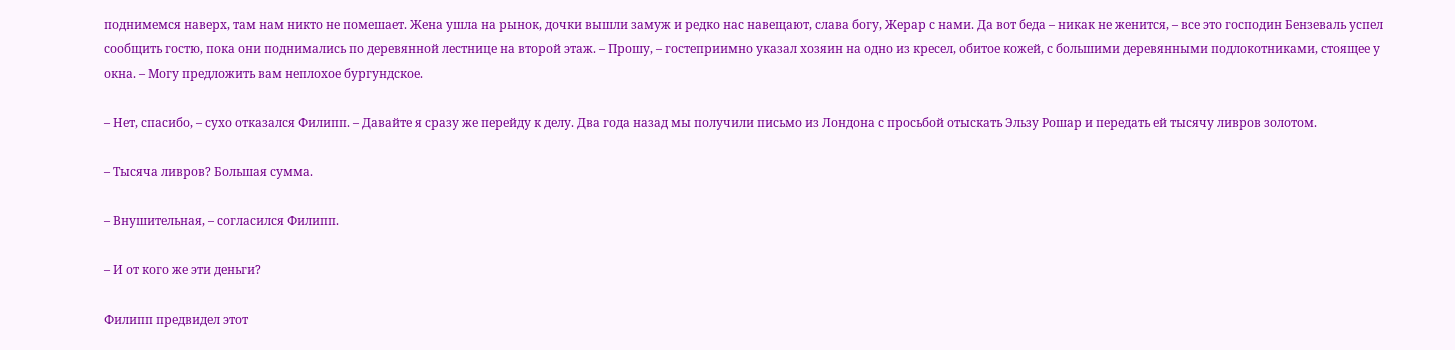поднимемся наверх, там нам никто не помешает. Жена ушла на рынок, дочки вышли замуж и редко нас навещают, слава богу, Жерар с нами. Да вот беда – никак не женится, – все это господин Бензеваль успел сообщить гостю, пока они поднимались по деревянной лестнице на второй этаж. – Прошу, – гостеприимно указал хозяин на одно из кресел, обитое кожей, с большими деревянными подлокотниками, стоящее у окна. – Могу предложить вам неплохое бургундское.

– Нет, спасибо, – сухо отказался Филипп. – Давайте я сразу же перейду к делу. Два года назад мы получили письмо из Лондона с просьбой отыскать Эльзу Рошар и передать ей тысячу ливров золотом.

– Тысяча ливров? Большая сумма.

– Внушительная, – согласился Филипп.

– И от кого же эти деньги?

Филипп предвидел этот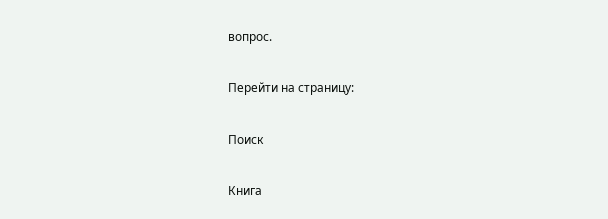вопрос.

Перейти на страницу:

Поиск

Книга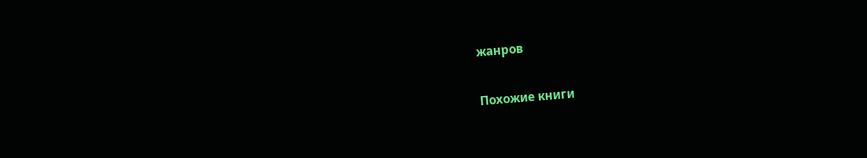жанров

Похожие книги